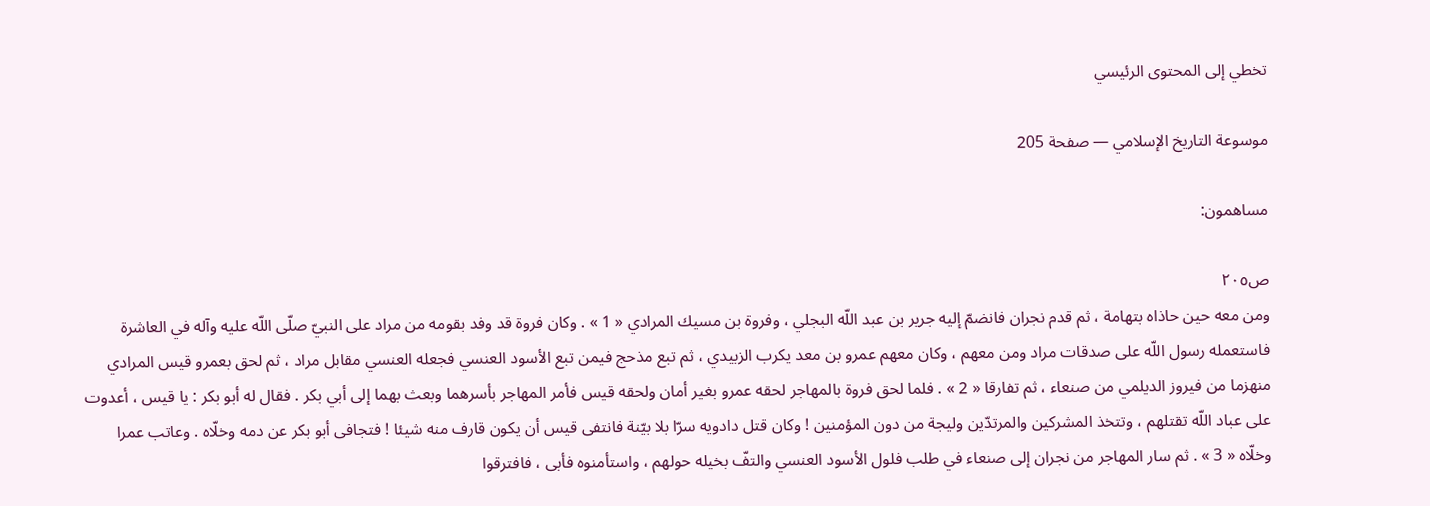تخطي إلى المحتوى الرئيسي

موسوعة التاريخ الإسلامي — صفحة 205

مساهمون:

ص٢٠٥
ومن معه حين حاذاه بتهامة ، ثم قدم نجران فانضمّ إليه جرير بن عبد اللّه البجلي ، وفروة بن مسيك المرادي « 1 » . وكان فروة قد وفد بقومه من مراد على النبيّ صلّى اللّه عليه وآله في العاشرة فاستعمله رسول اللّه على صدقات مراد ومن معهم ، وكان معهم عمرو بن معد يكرب الزبيدي ، ثم تبع مذحج فيمن تبع الأسود العنسي فجعله العنسي مقابل مراد ، ثم لحق بعمرو قيس المرادي منهزما من فيروز الديلمي من صنعاء ، ثم تفارقا « 2 » . فلما لحق فروة بالمهاجر لحقه عمرو بغير أمان ولحقه قيس فأمر المهاجر بأسرهما وبعث بهما إلى أبي بكر . فقال له أبو بكر : يا قيس ، أعدوت على عباد اللّه تقتلهم ، وتتخذ المشركين والمرتدّين وليجة من دون المؤمنين ! وكان قتل دادويه سرّا بلا بيّنة فانتفى قيس أن يكون قارف منه شيئا ! فتجافى أبو بكر عن دمه وخلّاه . وعاتب عمرا وخلّاه « 3 » . ثم سار المهاجر من نجران إلى صنعاء في طلب فلول الأسود العنسي والتفّ بخيله حولهم ، واستأمنوه فأبى ، فافترقوا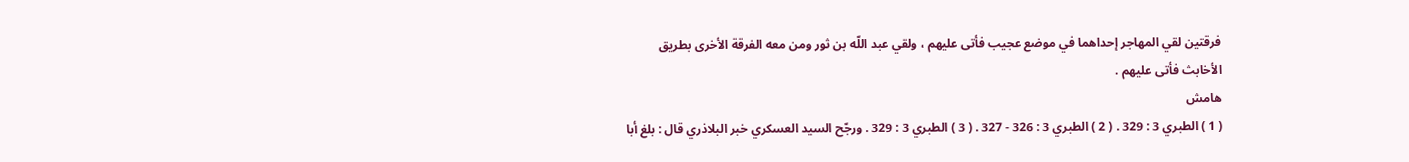فرقتين لقي المهاجر إحداهما في موضع عجيب فأتى عليهم ، ولقي عبد اللّه بن ثور ومن معه الفرقة الأخرى بطريق الأخابث فأتى عليهم .
هامش
( 1 ) الطبري 3 : 329 . ( 2 ) الطبري 3 : 326 - 327 . ( 3 ) الطبري 3 : 329 . ورجّح السيد العسكري خبر البلاذري قال : بلغ أبا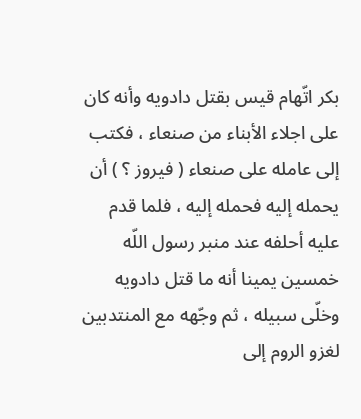بكر اتّهام قيس بقتل دادويه وأنه كان على اجلاء الأبناء من صنعاء ، فكتب إلى عامله على صنعاء ( فيروز ؟ ) أن يحمله إليه فحمله إليه ، فلما قدم عليه أحلفه عند منبر رسول اللّه خمسين يمينا أنه ما قتل دادويه وخلّى سبيله ، ثم وجّهه مع المنتدبين لغزو الروم إلى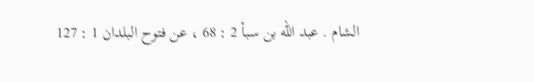الشام . عبد اللّه بن سبأ 2 : 68 ، عن فتوح البلدان 1 : 127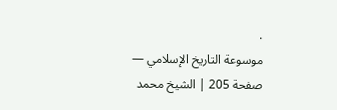.
موسوعة التاريخ الإسلامي — صفحة 205 | الشيخ محمد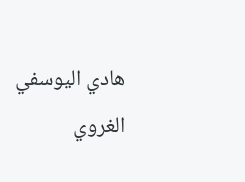هادي اليوسفي الغروي